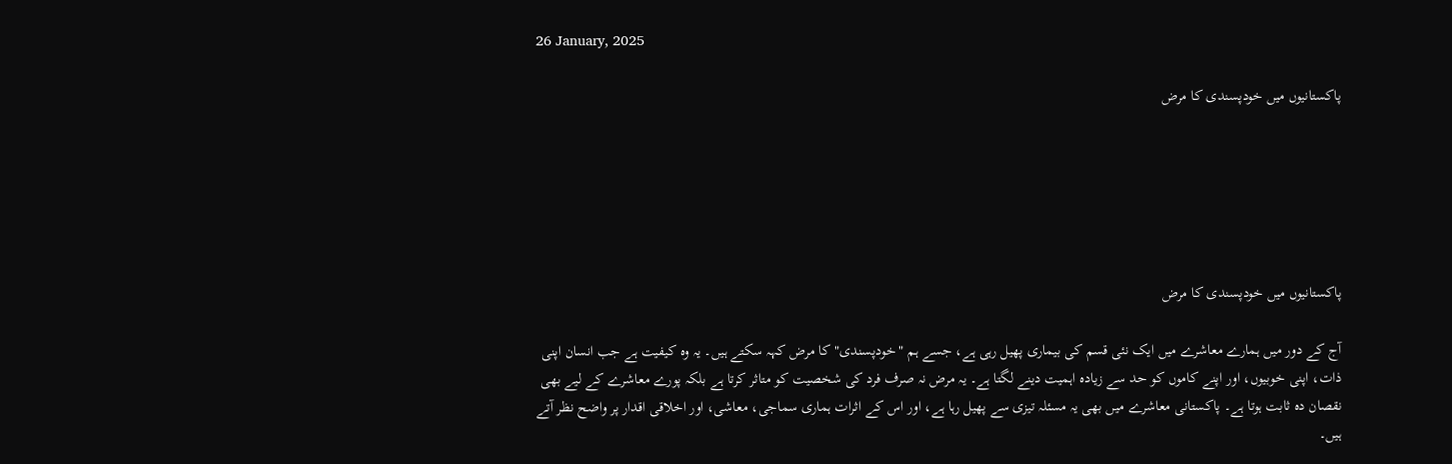26 January, 2025

پاکستانیوں میں خودپسندی کا مرض






پاکستانیوں میں خودپسندی کا مرض

آج کے دور میں ہمارے معاشرے میں ایک نئی قسم کی بیماری پھیل رہی ہے، جسے ہم "خودپسندی" کا مرض کہہ سکتے ہیں۔ یہ وہ کیفیت ہے جب انسان اپنی ذات، اپنی خوبیوں، اور اپنے کاموں کو حد سے زیادہ اہمیت دینے لگتا ہے۔ یہ مرض نہ صرف فرد کی شخصیت کو متاثر کرتا ہے بلکہ پورے معاشرے کے لیے بھی نقصان دہ ثابت ہوتا ہے۔ پاکستانی معاشرے میں بھی یہ مسئلہ تیزی سے پھیل رہا ہے، اور اس کے اثرات ہماری سماجی، معاشی، اور اخلاقی اقدار پر واضح نظر آتے ہیں۔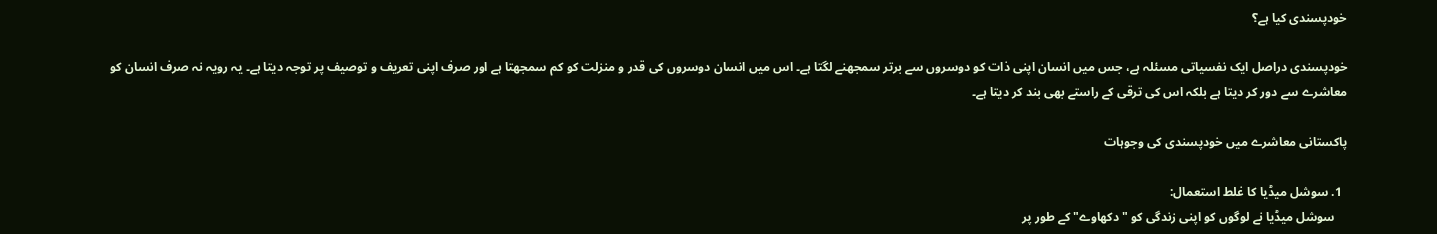خودپسندی کیا ہے؟

خودپسندی دراصل ایک نفسیاتی مسئلہ ہے، جس میں انسان اپنی ذات کو دوسروں سے برتر سمجھنے لگتا ہے۔ اس میں انسان دوسروں کی قدر و منزلت کو کم سمجھتا ہے اور صرف اپنی تعریف و توصیف پر توجہ دیتا ہے۔ یہ رویہ نہ صرف انسان کو معاشرے سے دور کر دیتا ہے بلکہ اس کی ترقی کے راستے بھی بند کر دیتا ہے۔

پاکستانی معاشرے میں خودپسندی کی وجوہات

  1. سوشل میڈیا کا غلط استعمال:
    سوشل میڈیا نے لوگوں کو اپنی زندگی کو "دکھاوے" کے طور پر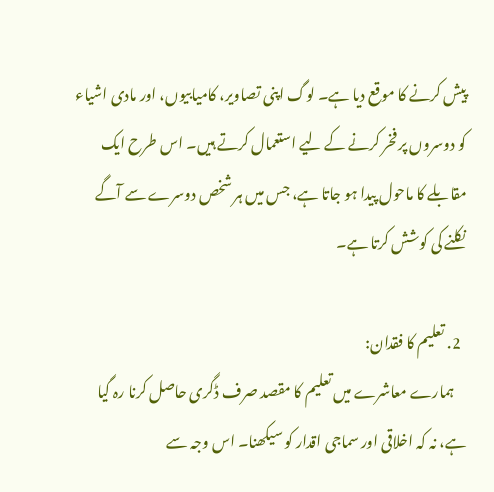پیش کرنے کا موقع دیا ہے۔ لوگ اپنی تصاویر، کامیابیوں، اور مادی اشیاء کو دوسروں پر فخر کرنے کے لیے استعمال کرتے ہیں۔ اس طرح ایک مقابلے کا ماحول پیدا ہو جاتا ہے، جس میں ہر شخص دوسرے سے آگے نکلنے کی کوشش کرتا ہے۔

  2. تعلیم کا فقدان:
    ہمارے معاشرے میں تعلیم کا مقصد صرف ڈگری حاصل کرنا رہ گیا ہے، نہ کہ اخلاقی اور سماجی اقدار کو سیکھنا۔ اس وجہ سے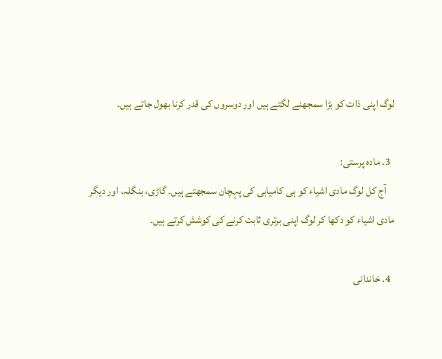لوگ اپنی ذات کو بڑا سمجھنے لگتے ہیں اور دوسروں کی قدر کرنا بھول جاتے ہیں۔

  3. مادہ پرستی:
    آج کل لوگ مادی اشیاء کو ہی کامیابی کی پہچان سمجھتے ہیں۔ گاڑی، بنگلہ، اور دیگر مادی اشیاء کو دکھا کر لوگ اپنی برتری ثابت کرنے کی کوشش کرتے ہیں۔

  4. خاندانی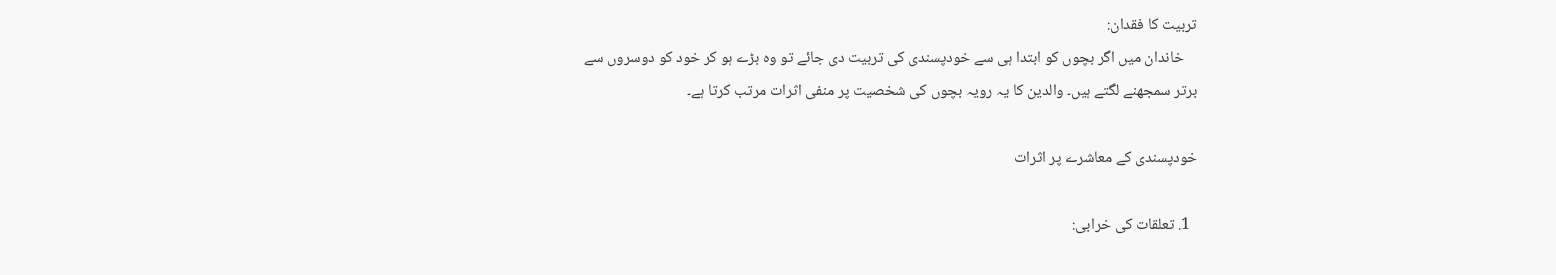تربیت کا فقدان:
    خاندان میں اگر بچوں کو ابتدا ہی سے خودپسندی کی تربیت دی جائے تو وہ بڑے ہو کر خود کو دوسروں سے برتر سمجھنے لگتے ہیں۔ والدین کا یہ رویہ بچوں کی شخصیت پر منفی اثرات مرتب کرتا ہے۔

خودپسندی کے معاشرے پر اثرات

  1. تعلقات کی خرابی: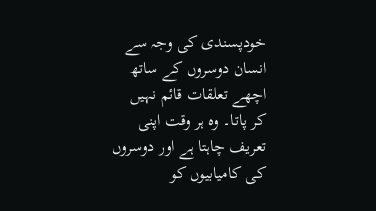خودپسندی کی وجہ سے انسان دوسروں کے ساتھ اچھے تعلقات قائم نہیں کر پاتا۔ وہ ہر وقت اپنی تعریف چاہتا ہے اور دوسروں کی کامیابیوں کو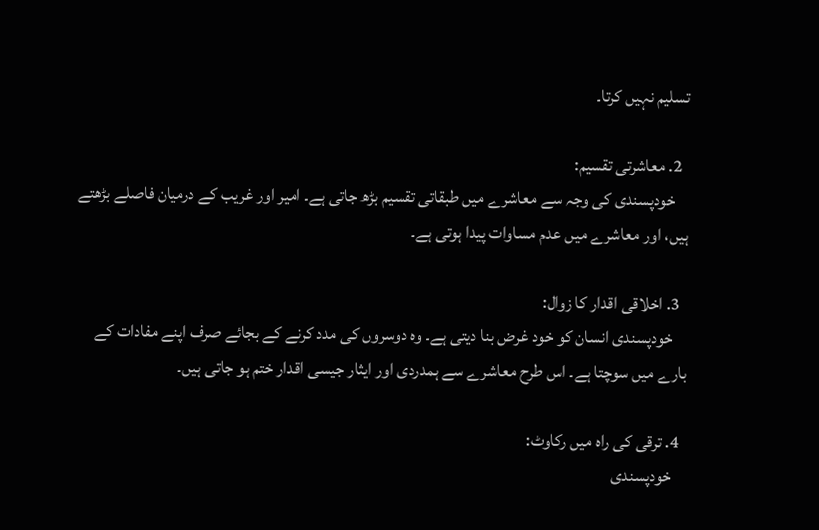تسلیم نہیں کرتا۔

  2. معاشرتی تقسیم:
    خودپسندی کی وجہ سے معاشرے میں طبقاتی تقسیم بڑھ جاتی ہے۔ امیر اور غریب کے درمیان فاصلے بڑھتے ہیں، اور معاشرے میں عدم مساوات پیدا ہوتی ہے۔

  3. اخلاقی اقدار کا زوال:
    خودپسندی انسان کو خود غرض بنا دیتی ہے۔ وہ دوسروں کی مدد کرنے کے بجائے صرف اپنے مفادات کے بارے میں سوچتا ہے۔ اس طرح معاشرے سے ہمدردی اور ایثار جیسی اقدار ختم ہو جاتی ہیں۔

  4. ترقی کی راہ میں رکاوٹ:
    خودپسندی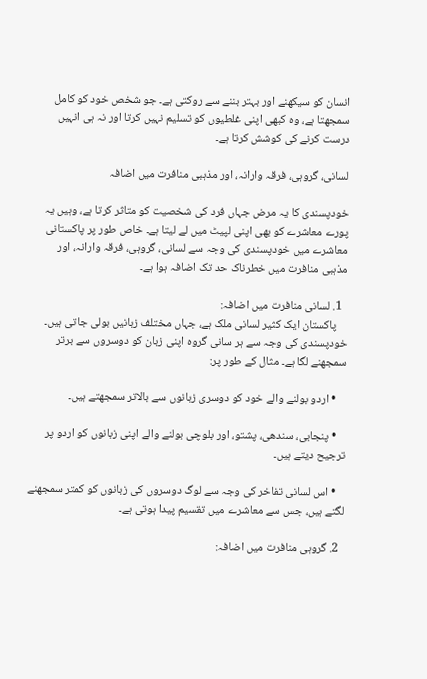انسان کو سیکھنے اور بہتر بننے سے روکتی ہے۔ جو شخص خود کو کامل سمجھتا ہے، وہ کبھی اپنی غلطیوں کو تسلیم نہیں کرتا اور نہ ہی انہیں درست کرنے کی کوشش کرتا ہے۔

لسانی، گروہی، فرقہ وارانہ، اور مذہبی منافرت میں اضافہ

خودپسندی کا یہ مرض جہاں فرد کی شخصیت کو متاثر کرتا ہے، وہیں یہ پورے معاشرے کو بھی اپنی لپیٹ میں لے لیتا ہے۔ خاص طور پر پاکستانی معاشرے میں خودپسندی کی وجہ سے لسانی، گروہی، فرقہ وارانہ، اور مذہبی منافرت میں خطرناک حد تک اضافہ ہوا ہے۔

  1. لسانی منافرت میں اضافہ:
    پاکستان ایک کثیر لسانی ملک ہے، جہاں مختلف زبانیں بولی جاتی ہیں۔ خودپسندی کی وجہ سے ہر سانی گروہ اپنی زبان کو دوسروں سے برتر سمجھنے لگا ہے۔ مثال کے طور پر:

    • اردو بولنے والے خود کو دوسری زبانوں سے بالاتر سمجھتے ہیں۔

    • پنجابی، سندھی، پشتو، اور بلوچی بولنے والے اپنی زبانوں کو اردو پر ترجیح دیتے ہیں۔

    • اس لسانی تفاخر کی وجہ سے لوگ دوسروں کی زبانوں کو کمتر سمجھنے لگتے ہیں، جس سے معاشرے میں تقسیم پیدا ہوتی ہے۔

  2. گروہی منافرت میں اضافہ: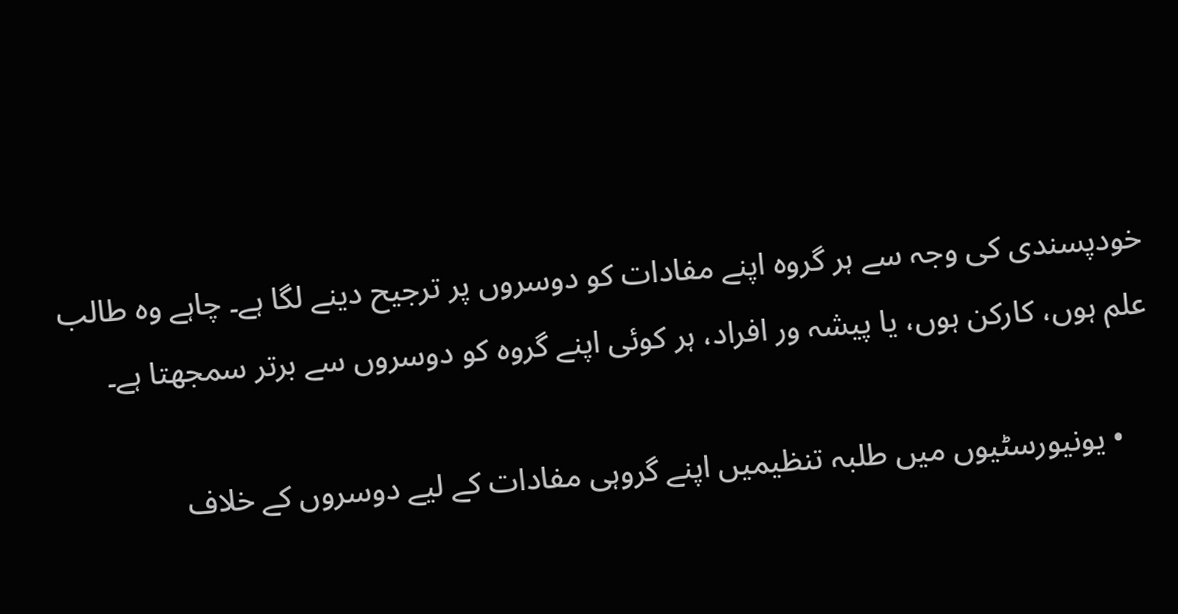خودپسندی کی وجہ سے ہر گروہ اپنے مفادات کو دوسروں پر ترجیح دینے لگا ہے۔ چاہے وہ طالب علم ہوں، کارکن ہوں، یا پیشہ ور افراد، ہر کوئی اپنے گروہ کو دوسروں سے برتر سمجھتا ہے۔

    • یونیورسٹیوں میں طلبہ تنظیمیں اپنے گروہی مفادات کے لیے دوسروں کے خلاف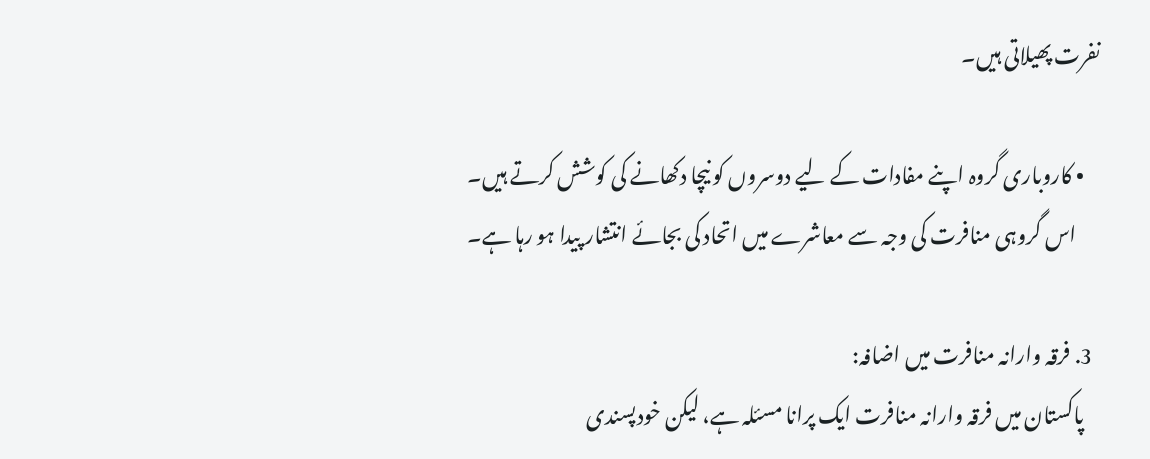نفرت پھیلاتی ہیں۔

    • کاروباری گروہ اپنے مفادات کے لیے دوسروں کو نیچا دکھانے کی کوشش کرتے ہیں۔
      اس گروہی منافرت کی وجہ سے معاشرے میں اتحاد کی بجائے انتشار پیدا ہو رہا ہے۔

  3. فرقہ وارانہ منافرت میں اضافہ:
    پاکستان میں فرقہ وارانہ منافرت ایک پرانا مسئلہ ہے، لیکن خودپسندی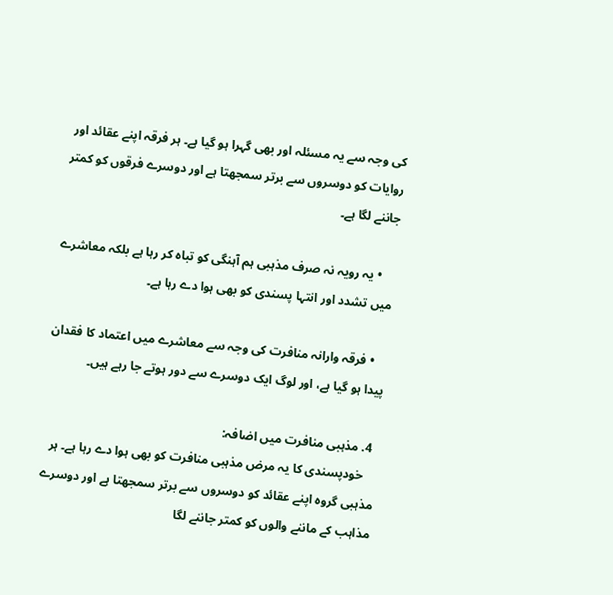کی وجہ سے یہ مسئلہ اور بھی گہرا ہو گیا ہے۔ ہر فرقہ اپنے عقائد اور روایات کو دوسروں سے برتر سمجھتا ہے اور دوسرے فرقوں کو کمتر جاننے لگا ہے۔

    • یہ رویہ نہ صرف مذہبی ہم آہنگی کو تباہ کر رہا ہے بلکہ معاشرے میں تشدد اور انتہا پسندی کو بھی ہوا دے رہا ہے۔

    • فرقہ وارانہ منافرت کی وجہ سے معاشرے میں اعتماد کا فقدان پیدا ہو گیا ہے، اور لوگ ایک دوسرے سے دور ہوتے جا رہے ہیں۔

  4. مذہبی منافرت میں اضافہ:
    خودپسندی کا یہ مرض مذہبی منافرت کو بھی ہوا دے رہا ہے۔ ہر مذہبی گروہ اپنے عقائد کو دوسروں سے برتر سمجھتا ہے اور دوسرے مذاہب کے ماننے والوں کو کمتر جاننے لگا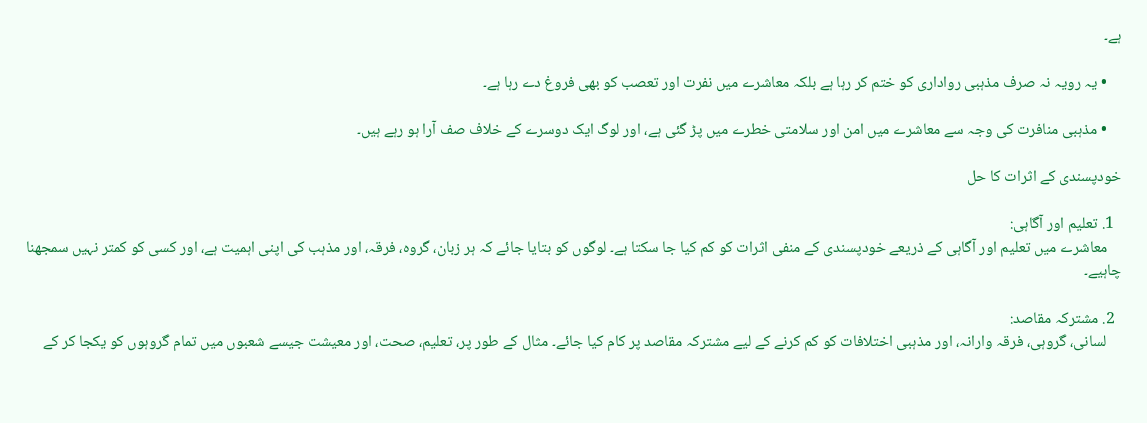ہے۔

    • یہ رویہ نہ صرف مذہبی رواداری کو ختم کر رہا ہے بلکہ معاشرے میں نفرت اور تعصب کو بھی فروغ دے رہا ہے۔

    • مذہبی منافرت کی وجہ سے معاشرے میں امن اور سلامتی خطرے میں پڑ گئی ہے، اور لوگ ایک دوسرے کے خلاف صف آرا ہو رہے ہیں۔

خودپسندی کے اثرات کا حل

  1. تعلیم اور آگاہی:
    معاشرے میں تعلیم اور آگاہی کے ذریعے خودپسندی کے منفی اثرات کو کم کیا جا سکتا ہے۔ لوگوں کو بتایا جائے کہ ہر زبان، گروہ، فرقہ، اور مذہب کی اپنی اہمیت ہے، اور کسی کو کمتر نہیں سمجھنا چاہیے۔

  2. مشترکہ مقاصد:
    لسانی، گروہی، فرقہ وارانہ، اور مذہبی اختلافات کو کم کرنے کے لیے مشترکہ مقاصد پر کام کیا جائے۔ مثال کے طور پر، تعلیم، صحت، اور معیشت جیسے شعبوں میں تمام گروہوں کو یکجا کر کے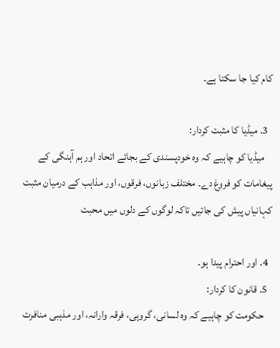کام کیا جا سکتا ہے۔

  3. میڈیا کا مثبت کردار:
    میڈیا کو چاہیے کہ وہ خودپسندی کے بجائے اتحاد اور ہم آہنگی کے پیغامات کو فروغ دے۔ مختلف زبانوں، فرقوں، اور مذاہب کے درمیان مثبت کہانیاں پیش کی جائیں تاکہ لوگوں کے دلوں میں محبت

  4. اور احترام پیدا ہو۔
  5. قانون کا کردار:
    حکومت کو چاہیے کہ وہ لسانی، گروہی، فرقہ وارانہ، اور مذہبی منافرت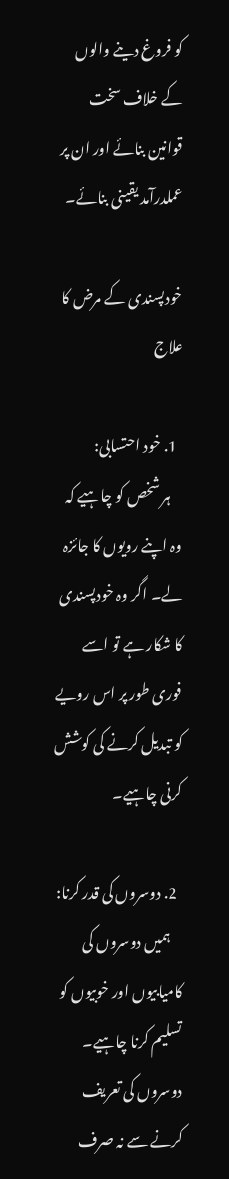کو فروغ دینے والوں کے خلاف سخت قوانین بنائے اور ان پر عملدرآمد یقینی بنائے۔

خودپسندی کے مرض کا علاج

  1. خود احتسابی:
    ہر شخص کو چاہیے کہ وہ اپنے رویوں کا جائزہ لے۔ اگر وہ خودپسندی کا شکار ہے تو اسے فوری طور پر اس رویے کو تبدیل کرنے کی کوشش کرنی چاہیے۔

  2. دوسروں کی قدر کرنا:
    ہمیں دوسروں کی کامیابیوں اور خوبیوں کو تسلیم کرنا چاہیے۔ دوسروں کی تعریف کرنے سے نہ صرف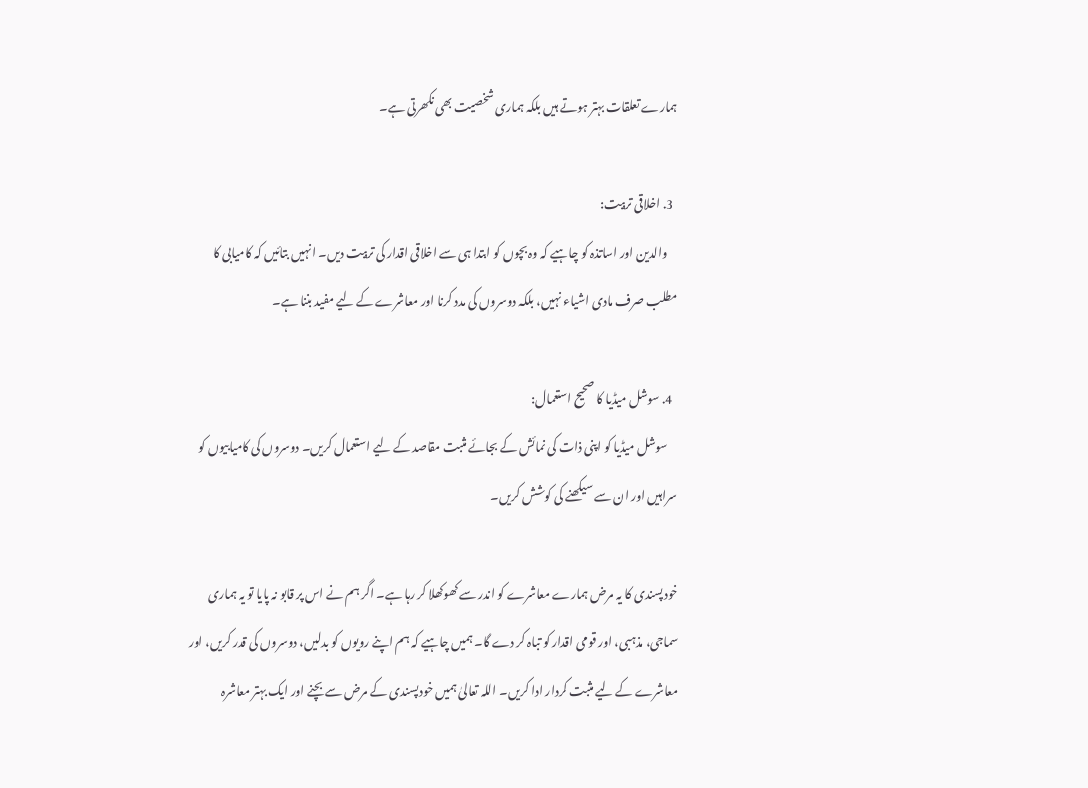ہمارے تعلقات بہتر ہوتے ہیں بلکہ ہماری شخصیت بھی نکھرتی ہے۔

  3. اخلاقی تربیت:
    والدین اور اساتذہ کو چاہیے کہ وہ بچوں کو ابتدا ہی سے اخلاقی اقدار کی تربیت دیں۔ انہیں بتائیں کہ کامیابی کا مطلب صرف مادی اشیاء نہیں، بلکہ دوسروں کی مدد کرنا اور معاشرے کے لیے مفید بننا ہے۔

  4. سوشل میڈیا کا صحیح استعمال:
    سوشل میڈیا کو اپنی ذات کی نمائش کے بجائے مثبت مقاصد کے لیے استعمال کریں۔ دوسروں کی کامیابیوں کو سراہیں اور ان سے سیکھنے کی کوشش کریں۔

خودپسندی کا یہ مرض ہمارے معاشرے کو اندر سے کھوکھلا کر رہا ہے۔ اگر ہم نے اس پر قابو نہ پایا تو یہ ہماری سماجی، مذہبی، اور قومی اقدار کو تباہ کر دے گا۔ ہمیں چاہیے کہ ہم اپنے رویوں کو بدلیں، دوسروں کی قدر کریں، اور معاشرے کے لیے مثبت کردار ادا کریں۔ اللہ تعالیٰ ہمیں خودپسندی کے مرض سے بچنے اور ایک بہتر معاشرہ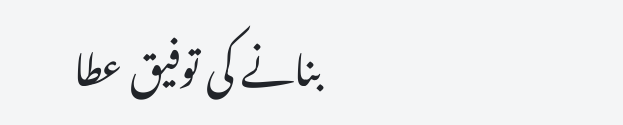بنانے کی توفیق عطا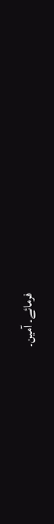فرمائے۔ آمین۔